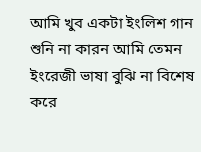আমি খুব একটা ইংলিশ গান শুনি না কারন আমি তেমন ইংরেজী ভাষা বুঝি না বিশেষ করে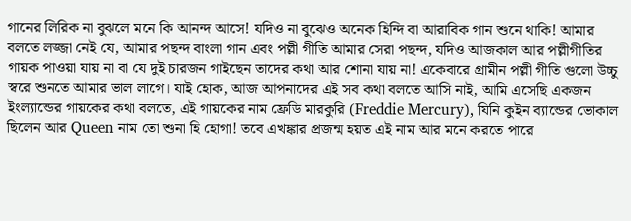গানের লিরিক না বুঝলে মনে কি আনন্দ আসে! যদিও না বুঝেও অনেক হিন্দি বা আরাবিক গান শুনে থাকি! আমার বলতে লজ্জা নেই যে, আমার পছন্দ বাংলা গান এবং পল্লী গীতি আমার সেরা পছন্দ, যদিও আজকাল আর পল্লীগীতির গায়ক পাওয়া যায় না বা যে দুই চারজন গাইছেন তাদের কথা আর শোনা যায় না! একেবারে গ্রামীন পল্লী গীতি গুলো উচ্চু স্বরে শুনতে আমার ভাল লাগে। যাই হোক, আজ আপনাদের এই সব কথা বলতে আসি নাই, আমি এসেছি একজন ইংল্যান্ডের গায়কের কথা বলতে, এই গায়কের নাম ফ্রেডি মারকুরি (Freddie Mercury), যিনি কুইন ব্যান্ডের ভোকাল ছিলেন আর Queen নাম তো শুনা হি হোগা! তবে এখঙ্কার প্রজন্ম হয়ত এই নাম আর মনে করতে পারে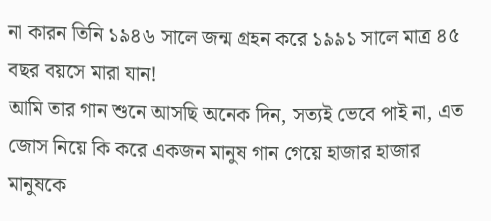না কারন তিনি ১৯৪৬ সালে জন্ম গ্রহন করে ১৯৯১ সালে মাত্র ৪৫ বছর বয়সে মারা যান!
আমি তার গান শুনে আসছি অনেক দিন, সত্যই ভেবে পাই না, এত জোস নিয়ে কি করে একজন মানুষ গান গেয়ে হাজার হাজার মানুষকে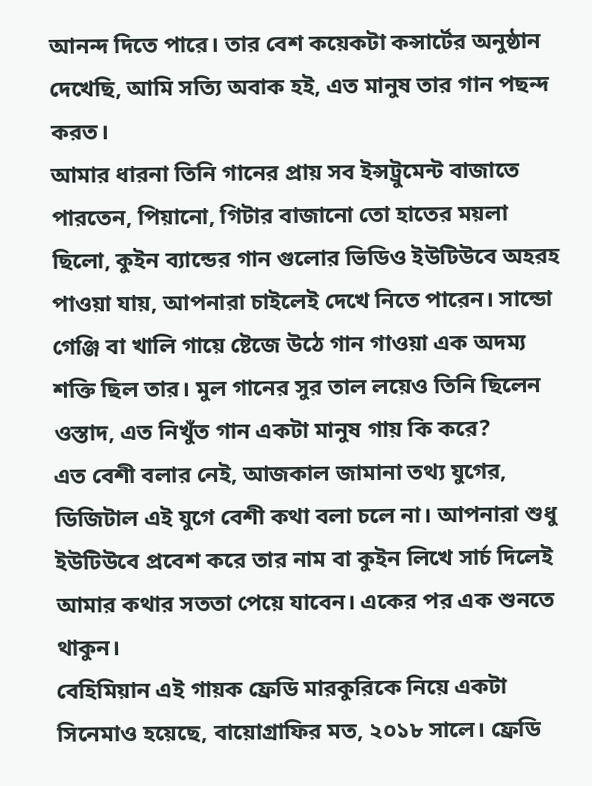আনন্দ দিতে পারে। তার বেশ কয়েকটা কন্সার্টের অনুষ্ঠান দেখেছি, আমি সত্যি অবাক হই, এত মানুষ তার গান পছন্দ করত।
আমার ধারনা তিনি গানের প্রায় সব ইন্সট্রুমেন্ট বাজাতে পারতেন, পিয়ানো, গিটার বাজানো তো হাতের ময়লা ছিলো, কুইন ব্যান্ডের গান গুলোর ভিডিও ইউটিউবে অহরহ পাওয়া যায়, আপনারা চাইলেই দেখে নিতে পারেন। সান্ডো গেঞ্জি বা খালি গায়ে ষ্টেজে উঠে গান গাওয়া এক অদম্য শক্তি ছিল তার। মুল গানের সুর তাল লয়েও তিনি ছিলেন ওস্তাদ, এত নিখুঁত গান একটা মানুষ গায় কি করে?
এত বেশী বলার নেই, আজকাল জামানা তথ্য যুগের, ডিজিটাল এই যুগে বেশী কথা বলা চলে না। আপনারা শুধু ইউটিউবে প্রবেশ করে তার নাম বা কুইন লিখে সার্চ দিলেই আমার কথার সততা পেয়ে যাবেন। একের পর এক শুনতে থাকুন।
বেহিমিয়ান এই গায়ক ফ্রেডি মারকুরিকে নিয়ে একটা সিনেমাও হয়েছে, বায়োগ্রাফির মত, ২০১৮ সালে। ফ্রেডি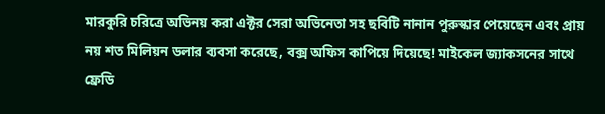মারকুরি চরিত্রে অভিনয় করা এক্টর সেরা অভিনেতা সহ ছবিটি নানান পুরুস্কার পেয়েছেন এবং প্রায় নয় শত মিলিয়ন ডলার ব্যবসা করেছে, বক্স অফিস কাপিয়ে দিয়েছে! মাইকেল জ্যাকসনের সাথে ফ্রেডি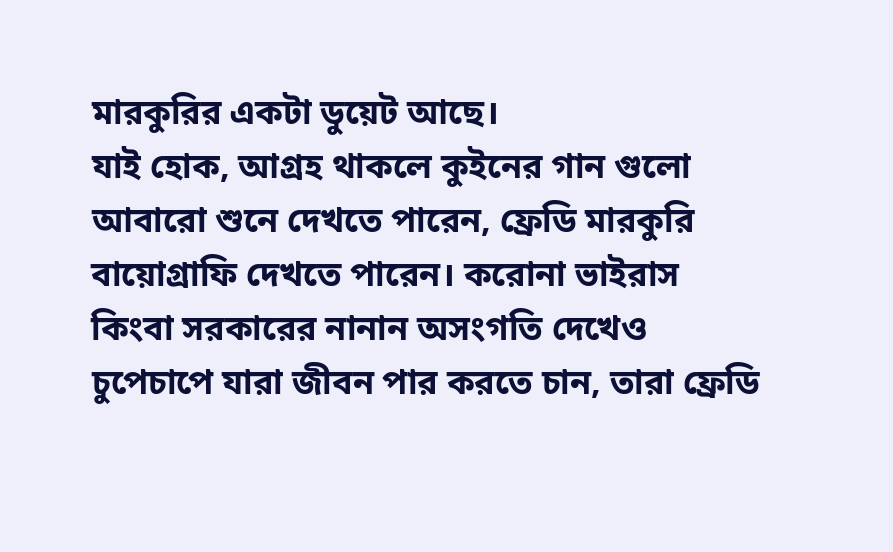মারকুরির একটা ডুয়েট আছে।
যাই হোক, আগ্রহ থাকলে কুইনের গান গুলো আবারো শুনে দেখতে পারেন, ফ্রেডি মারকুরি বায়োগ্রাফি দেখতে পারেন। করোনা ভাইরাস কিংবা সরকারের নানান অসংগতি দেখেও চুপেচাপে যারা জীবন পার করতে চান, তারা ফ্রেডি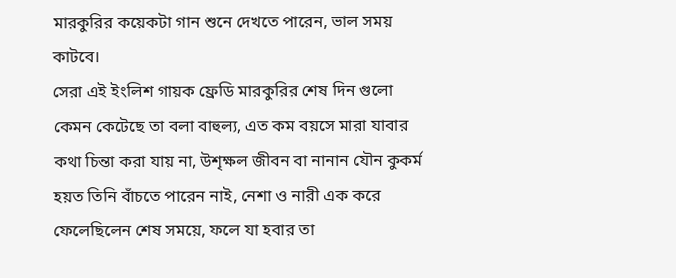মারকুরির কয়েকটা গান শুনে দেখতে পারেন, ভাল সময় কাটবে।
সেরা এই ইংলিশ গায়ক ফ্রেডি মারকুরির শেষ দিন গুলো কেমন কেটেছে তা বলা বাহুল্য, এত কম বয়সে মারা যাবার কথা চিন্তা করা যায় না, উশৃক্ষল জীবন বা নানান যৌন কুকর্ম হয়ত তিনি বাঁচতে পারেন নাই, নেশা ও নারী এক করে ফেলেছিলেন শেষ সময়ে, ফলে যা হবার তা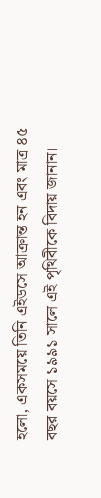হলো, একসময়ে তিনি এইডসে আক্রান্ত হন এবং মাত্র ৪৫ বছর বয়সে ১৯৯১ সালে এই পৃথিবীকে বিদায় জানান।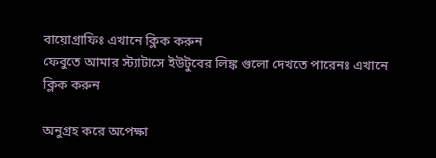বায়োগ্রাফিঃ এখানে ক্লিক করুন
ফেবুতে আমার স্ট্যাটাসে ইউটুবের লিঙ্ক গুলো দেখতে পারেনঃ এখানে ক্লিক করুন

অনুগ্রহ করে অপেক্ষা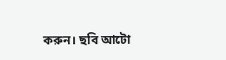করুন। ছবি আটো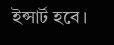ইন্সার্ট হবে।